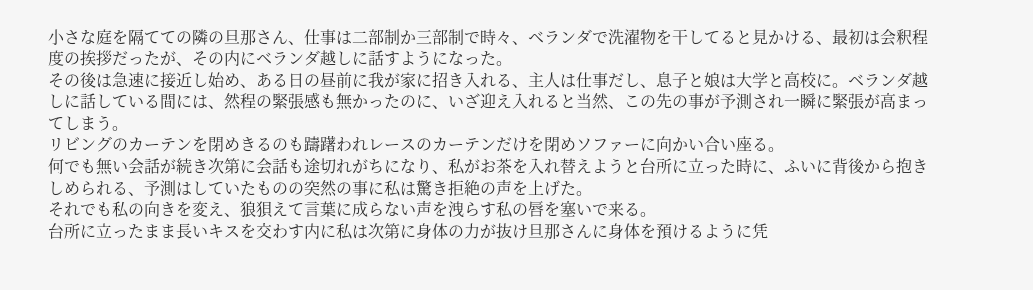小さな庭を隔てての隣の旦那さん、仕事は二部制か三部制で時々、ベランダで洗濯物を干してると見かける、最初は会釈程度の挨拶だったが、その内にベランダ越しに話すようになった。
その後は急速に接近し始め、ある日の昼前に我が家に招き入れる、主人は仕事だし、息子と娘は大学と高校に。ベランダ越しに話している間には、然程の緊張感も無かったのに、いざ迎え入れると当然、この先の事が予測され一瞬に緊張が高まってしまう。
リビングのカーテンを閉めきるのも躊躇われレースのカーテンだけを閉めソファーに向かい合い座る。
何でも無い会話が続き次第に会話も途切れがちになり、私がお茶を入れ替えようと台所に立った時に、ふいに背後から抱きしめられる、予測はしていたものの突然の事に私は驚き拒絶の声を上げた。
それでも私の向きを変え、狼狽えて言葉に成らない声を洩らす私の唇を塞いで来る。
台所に立ったまま長いキスを交わす内に私は次第に身体の力が抜け旦那さんに身体を預けるように凭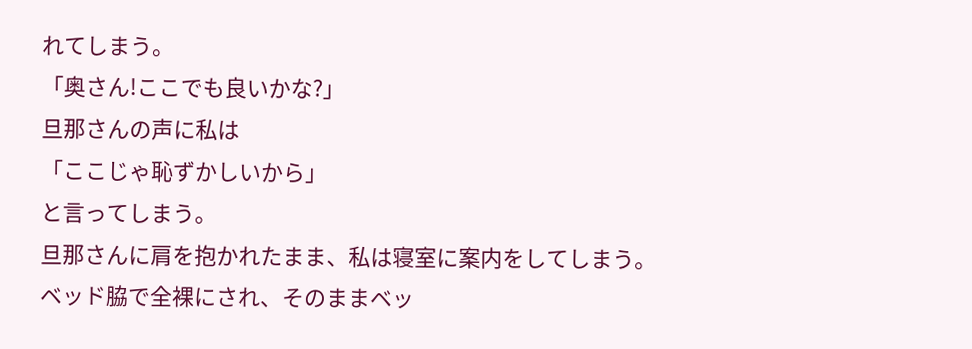れてしまう。
「奥さん!ここでも良いかな?」
旦那さんの声に私は
「ここじゃ恥ずかしいから」
と言ってしまう。
旦那さんに肩を抱かれたまま、私は寝室に案内をしてしまう。
ベッド脇で全裸にされ、そのままベッ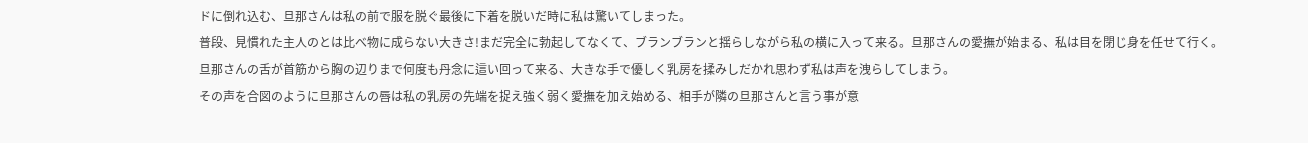ドに倒れ込む、旦那さんは私の前で服を脱ぐ最後に下着を脱いだ時に私は驚いてしまった。
普段、見慣れた主人のとは比べ物に成らない大きさ!まだ完全に勃起してなくて、ブランブランと揺らしながら私の横に入って来る。旦那さんの愛撫が始まる、私は目を閉じ身を任せて行く。
旦那さんの舌が首筋から胸の辺りまで何度も丹念に這い回って来る、大きな手で優しく乳房を揉みしだかれ思わず私は声を洩らしてしまう。
その声を合図のように旦那さんの唇は私の乳房の先端を捉え強く弱く愛撫を加え始める、相手が隣の旦那さんと言う事が意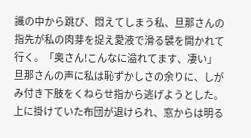識の中から跳び、悶えてしまう私、旦那さんの指先が私の肉芽を捉え愛液で滑る襞を開かれて行く。「奥さん!こんなに溢れてます、凄い」
旦那さんの声に私は恥ずかしさの余りに、しがみ付き下肢をくねらせ指から逃げようとした。
上に掛けていた布団が退けられ、窓からは明る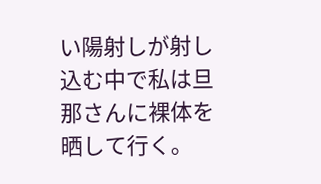い陽射しが射し込む中で私は旦那さんに裸体を晒して行く。